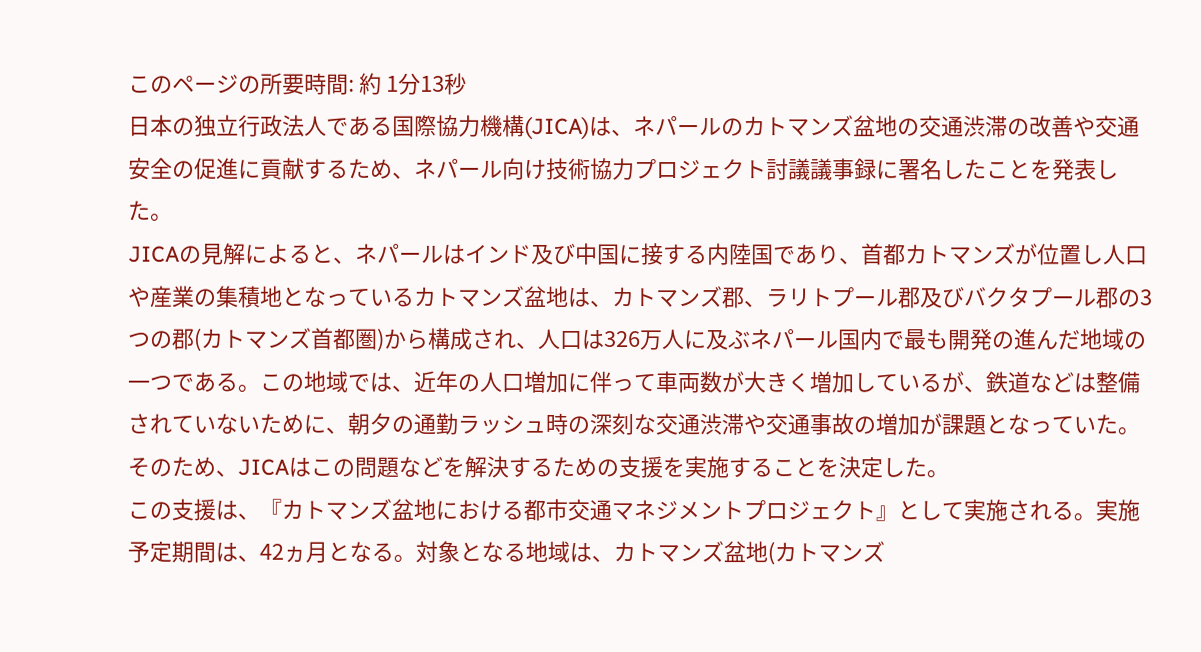このページの所要時間: 約 1分13秒
日本の独立行政法人である国際協力機構(JICA)は、ネパールのカトマンズ盆地の交通渋滞の改善や交通安全の促進に貢献するため、ネパール向け技術協力プロジェクト討議議事録に署名したことを発表した。
JICAの見解によると、ネパールはインド及び中国に接する内陸国であり、首都カトマンズが位置し人口や産業の集積地となっているカトマンズ盆地は、カトマンズ郡、ラリトプール郡及びバクタプール郡の3つの郡(カトマンズ首都圏)から構成され、人口は326万人に及ぶネパール国内で最も開発の進んだ地域の一つである。この地域では、近年の人口増加に伴って車両数が大きく増加しているが、鉄道などは整備されていないために、朝夕の通勤ラッシュ時の深刻な交通渋滞や交通事故の増加が課題となっていた。そのため、JICAはこの問題などを解決するための支援を実施することを決定した。
この支援は、『カトマンズ盆地における都市交通マネジメントプロジェクト』として実施される。実施予定期間は、42ヵ月となる。対象となる地域は、カトマンズ盆地(カトマンズ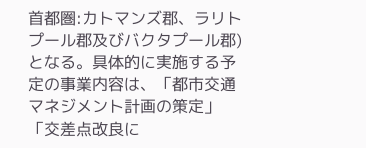首都圏:カトマンズ郡、ラリトプール郡及びバクタプール郡)となる。具体的に実施する予定の事業内容は、「都市交通マネジメント計画の策定」「交差点改良に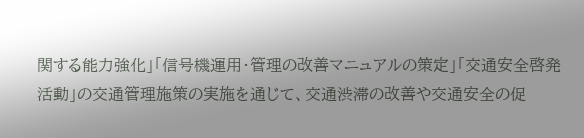関する能力強化」「信号機運用・管理の改善マニュアルの策定」「交通安全啓発活動」の交通管理施策の実施を通じて、交通渋滞の改善や交通安全の促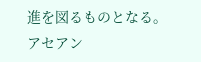進を図るものとなる。
アセアン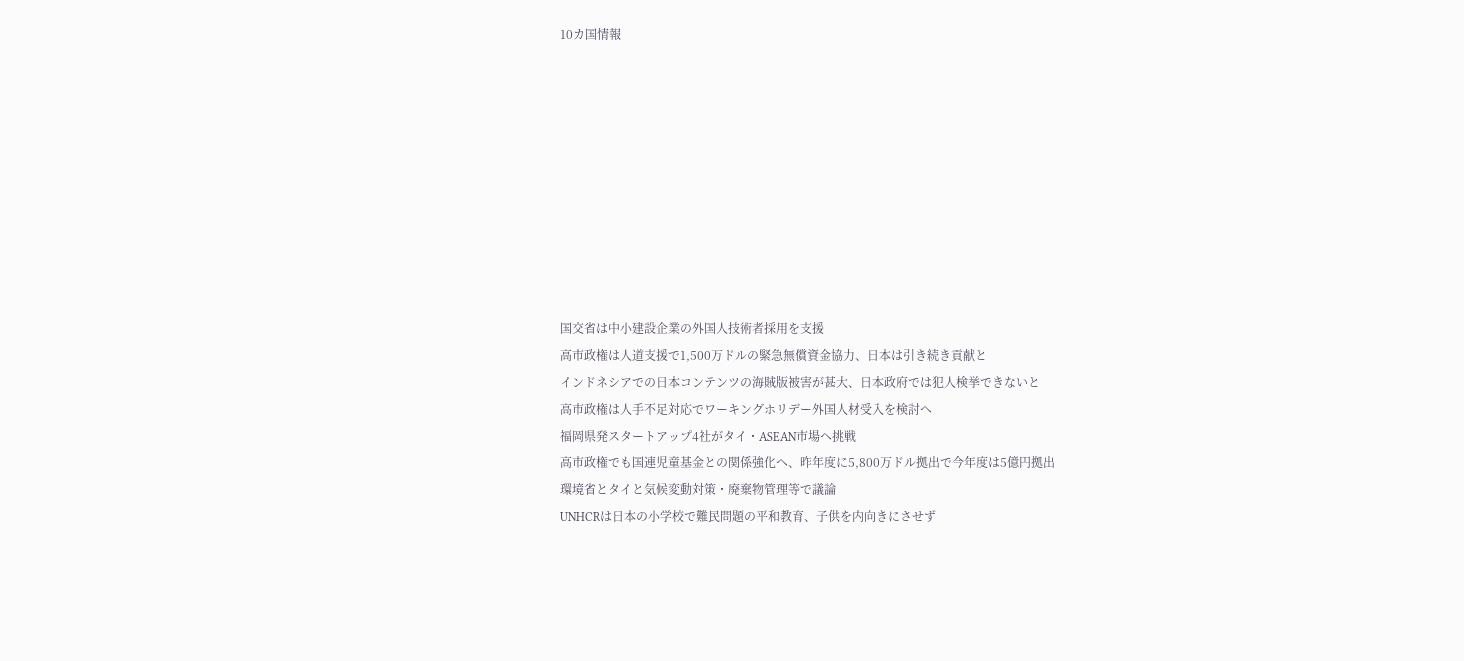10カ国情報










国交省は中小建設企業の外国人技術者採用を支援
高市政権は人道支援で1,500万ドルの緊急無償資金協力、日本は引き続き貢献と
インドネシアでの日本コンテンツの海賊版被害が甚大、日本政府では犯人検挙できないと
高市政権は人手不足対応でワーキングホリデー外国人材受入を検討へ
福岡県発スタートアップ4社がタイ・ASEAN市場へ挑戦
高市政権でも国連児童基金との関係強化へ、昨年度に5,800万ドル拠出で今年度は5億円拠出
環境省とタイと気候変動対策・廃棄物管理等で議論
UNHCRは日本の小学校で難民問題の平和教育、子供を内向きにさせず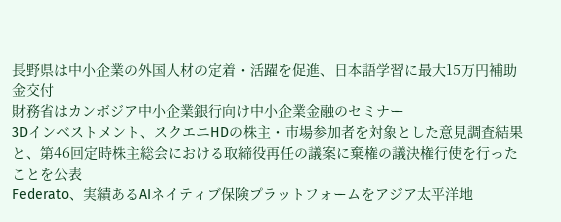長野県は中小企業の外国人材の定着・活躍を促進、日本語学習に最大15万円補助金交付
財務省はカンボジア中小企業銀行向け中小企業金融のセミナー
3Dインベストメント、スクエニHDの株主・市場参加者を対象とした意見調査結果と、第46回定時株主総会における取締役再任の議案に棄権の議決権行使を行ったことを公表
Federato、実績あるAIネイティブ保険プラットフォームをアジア太平洋地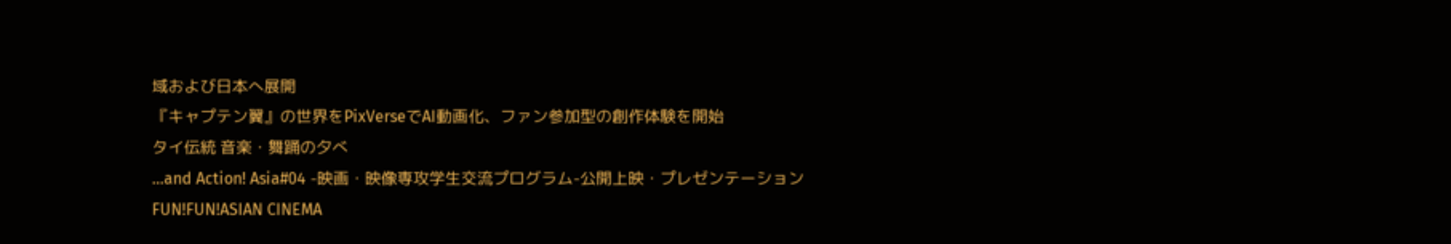域および日本へ展開
『キャプテン翼』の世界をPixVerseでAI動画化、ファン参加型の創作体験を開始
タイ伝統 音楽・舞踊の夕べ
…and Action! Asia#04 -映画・映像専攻学生交流プログラム-公開上映・プレゼンテーション
FUN!FUN!ASIAN CINEMA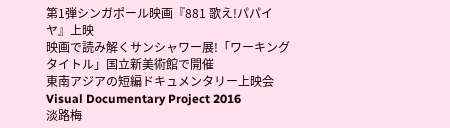第1弾シンガポール映画『881 歌え!パパイヤ』上映
映画で読み解くサンシャワー展!「ワーキングタイトル」国立新美術館で開催
東南アジアの短編ドキュメンタリー上映会Visual Documentary Project 2016
淡路梅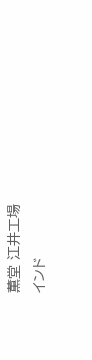薫堂 江井工場
インド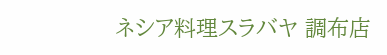ネシア料理スラバヤ 調布店